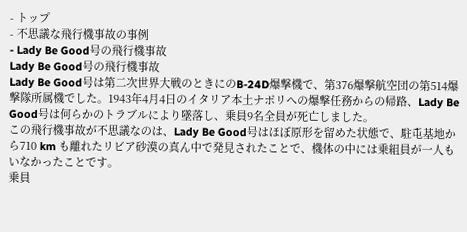- トップ
- 不思議な飛行機事故の事例
- Lady Be Good号の飛行機事故
Lady Be Good号の飛行機事故
Lady Be Good号は第二次世界大戦のときにのB-24D爆撃機で、第376爆撃航空団の第514爆撃隊所属機でした。1943年4月4日のイタリア本土ナポリへの爆撃任務からの帰路、Lady Be Good号は何らかのトラブルにより墜落し、乗員9名全員が死亡しました。
この飛行機事故が不思議なのは、Lady Be Good号はほぼ原形を留めた状態で、駐屯基地から710 km も離れたリビア砂漠の真ん中で発見されたことで、機体の中には乗組員が一人もいなかったことです。
乗員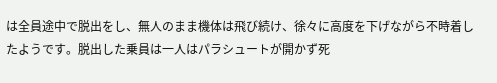は全員途中で脱出をし、無人のまま機体は飛び続け、徐々に高度を下げながら不時着したようです。脱出した乗員は一人はパラシュートが開かず死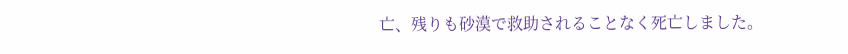亡、残りも砂漠で救助されることなく死亡しました。